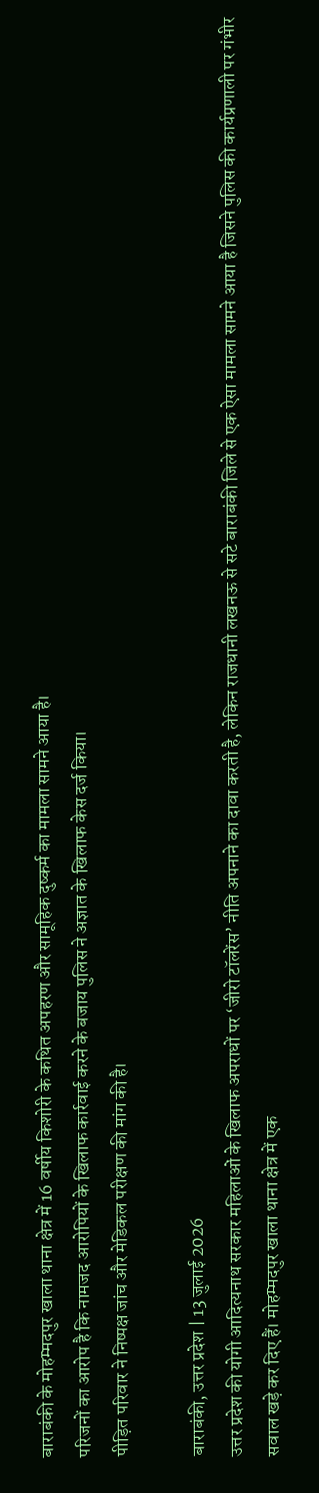बाराबंकी के मोहम्मदपुर खाला थाना क्षेत्र में 16 वर्षीय किशोरी के कथित अपहरण और सामूहिक दुष्कर्म का मामला सामने आया है।
परिजनों का आरोप है कि नामजद आरोपियों के खिलाफ कार्रवाई करने के बजाय पुलिस ने अज्ञात के खिलाफ केस दर्ज किया।
पीड़ित परिवार ने निष्पक्ष जांच और मेडिकल परीक्षण की मांग की है।

बाराबंकी, उत्तर प्रदेश | 13 जुलाई 2026
उत्तर प्रदेश की योगी आदित्यनाथ सरकार महिलाओं के खिलाफ अपराधों पर ‘जीरो टॉलरेंस’ नीति अपनाने का दावा करती है, लेकिन राजधानी लखनऊ से सटे बाराबंकी जिले से एक ऐसा मामला सामने आया है जिसने पुलिस की कार्यप्रणाली पर गंभीर सवाल खड़े कर दिए हैं। मोहम्मदपुर खाला थाना क्षेत्र में एक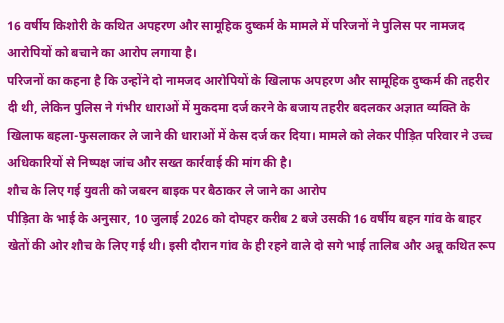16 वर्षीय किशोरी के कथित अपहरण और सामूहिक दुष्कर्म के मामले में परिजनों ने पुलिस पर नामजद आरोपियों को बचाने का आरोप लगाया है।
परिजनों का कहना है कि उन्होंने दो नामजद आरोपियों के खिलाफ अपहरण और सामूहिक दुष्कर्म की तहरीर दी थी, लेकिन पुलिस ने गंभीर धाराओं में मुकदमा दर्ज करने के बजाय तहरीर बदलकर अज्ञात व्यक्ति के खिलाफ बहला-फुसलाकर ले जाने की धाराओं में केस दर्ज कर दिया। मामले को लेकर पीड़ित परिवार ने उच्च अधिकारियों से निष्पक्ष जांच और सख्त कार्रवाई की मांग की है।
शौच के लिए गई युवती को जबरन बाइक पर बैठाकर ले जाने का आरोप
पीड़िता के भाई के अनुसार, 10 जुलाई 2026 को दोपहर करीब 2 बजे उसकी 16 वर्षीय बहन गांव के बाहर खेतों की ओर शौच के लिए गई थी। इसी दौरान गांव के ही रहने वाले दो सगे भाई तालिब और अन्नू कथित रूप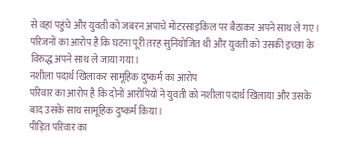से वहां पहुंचे और युवती को जबरन अपाचे मोटरसाइकिल पर बैठाकर अपने साथ ले गए।
परिजनों का आरोप है कि घटना पूरी तरह सुनियोजित थी और युवती को उसकी इच्छा के विरुद्ध अपने साथ ले जाया गया।
नशीला पदार्थ खिलाकर सामूहिक दुष्कर्म का आरोप
परिवार का आरोप है कि दोनों आरोपियों ने युवती को नशीला पदार्थ खिलाया और उसके बाद उसके साथ सामूहिक दुष्कर्म किया।
पीड़ित परिवार का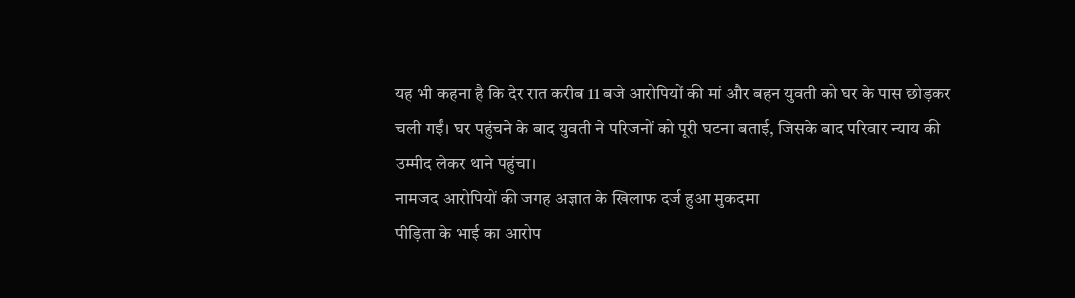यह भी कहना है कि देर रात करीब 11 बजे आरोपियों की मां और बहन युवती को घर के पास छोड़कर चली गईं। घर पहुंचने के बाद युवती ने परिजनों को पूरी घटना बताई, जिसके बाद परिवार न्याय की उम्मीद लेकर थाने पहुंचा।
नामजद आरोपियों की जगह अज्ञात के खिलाफ दर्ज हुआ मुकदमा
पीड़िता के भाई का आरोप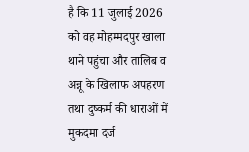है कि 11 जुलाई 2026 को वह मोहम्मदपुर खाला थाने पहुंचा और तालिब व अन्नू के खिलाफ अपहरण तथा दुष्कर्म की धाराओं में मुकदमा दर्ज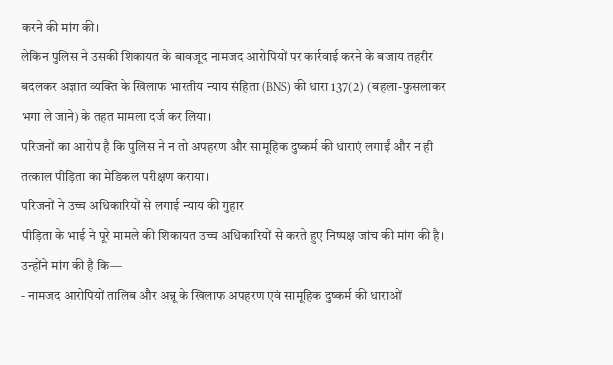करने की मांग की।
लेकिन पुलिस ने उसकी शिकायत के बावजूद नामजद आरोपियों पर कार्रवाई करने के बजाय तहरीर बदलकर अज्ञात व्यक्ति के खिलाफ भारतीय न्याय संहिता (BNS) की धारा 137(2) (बहला-फुसलाकर भगा ले जाने) के तहत मामला दर्ज कर लिया।
परिजनों का आरोप है कि पुलिस ने न तो अपहरण और सामूहिक दुष्कर्म की धाराएं लगाईं और न ही तत्काल पीड़िता का मेडिकल परीक्षण कराया।
परिजनों ने उच्च अधिकारियों से लगाई न्याय की गुहार
पीड़िता के भाई ने पूरे मामले की शिकायत उच्च अधिकारियों से करते हुए निष्पक्ष जांच की मांग की है। उन्होंने मांग की है कि—
- नामजद आरोपियों तालिब और अन्नू के खिलाफ अपहरण एवं सामूहिक दुष्कर्म की धाराओं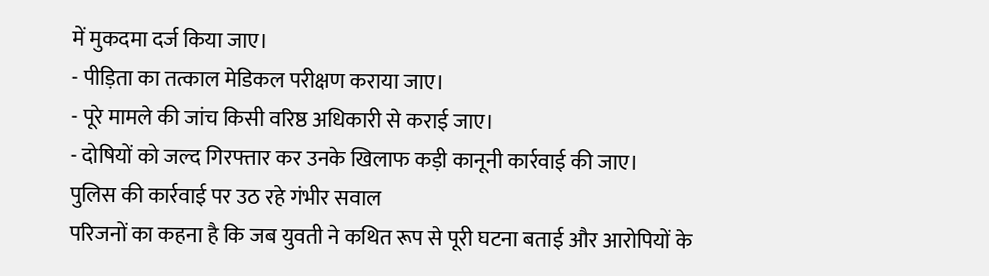में मुकदमा दर्ज किया जाए।
- पीड़िता का तत्काल मेडिकल परीक्षण कराया जाए।
- पूरे मामले की जांच किसी वरिष्ठ अधिकारी से कराई जाए।
- दोषियों को जल्द गिरफ्तार कर उनके खिलाफ कड़ी कानूनी कार्रवाई की जाए।
पुलिस की कार्रवाई पर उठ रहे गंभीर सवाल
परिजनों का कहना है कि जब युवती ने कथित रूप से पूरी घटना बताई और आरोपियों के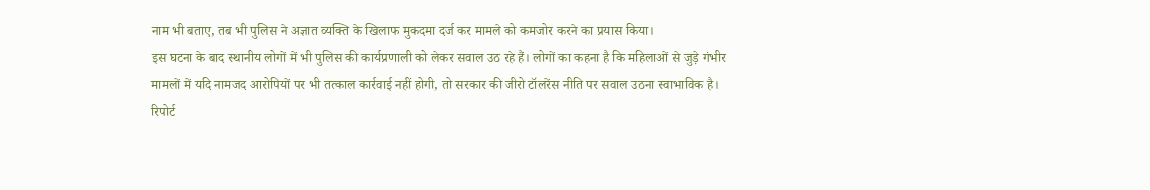नाम भी बताए, तब भी पुलिस ने अज्ञात व्यक्ति के खिलाफ मुकदमा दर्ज कर मामले को कमजोर करने का प्रयास किया।
इस घटना के बाद स्थानीय लोगों में भी पुलिस की कार्यप्रणाली को लेकर सवाल उठ रहे हैं। लोगों का कहना है कि महिलाओं से जुड़े गंभीर मामलों में यदि नामजद आरोपियों पर भी तत्काल कार्रवाई नहीं होगी, तो सरकार की जीरो टॉलरेंस नीति पर सवाल उठना स्वाभाविक है।
रिपोर्ट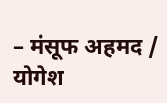– मंसूफ अहमद / योगेश